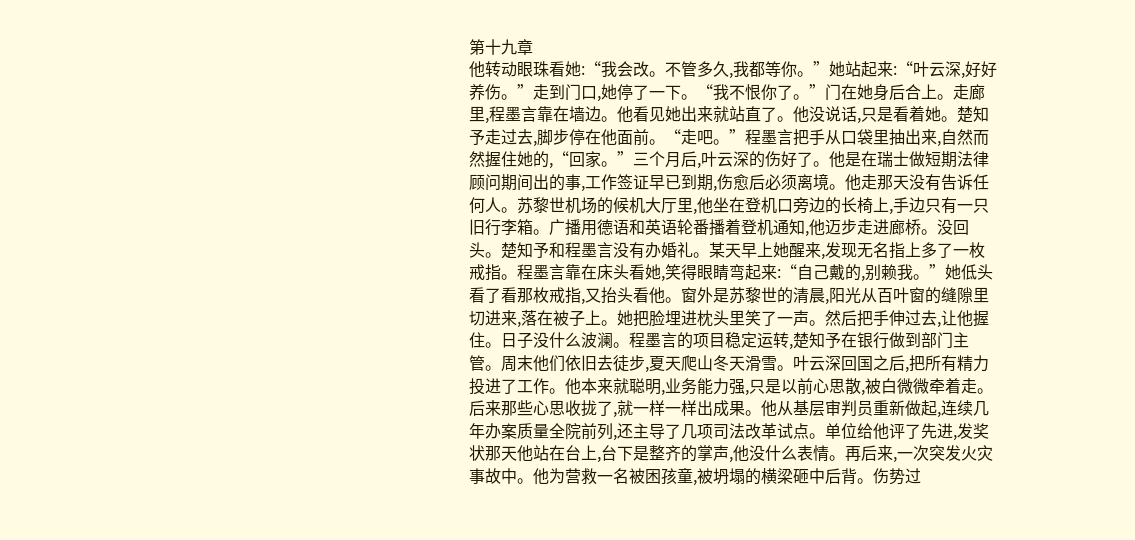第十九章
他转动眼珠看她:“我会改。不管多久,我都等你。”她站起来:“叶云深,好好养伤。”走到门口,她停了一下。“我不恨你了。”门在她身后合上。走廊里,程墨言靠在墙边。他看见她出来就站直了。他没说话,只是看着她。楚知予走过去,脚步停在他面前。“走吧。”程墨言把手从口袋里抽出来,自然而然握住她的,“回家。”三个月后,叶云深的伤好了。他是在瑞士做短期法律顾问期间出的事,工作签证早已到期,伤愈后必须离境。他走那天没有告诉任何人。苏黎世机场的候机大厅里,他坐在登机口旁边的长椅上,手边只有一只旧行李箱。广播用德语和英语轮番播着登机通知,他迈步走进廊桥。没回头。楚知予和程墨言没有办婚礼。某天早上她醒来,发现无名指上多了一枚戒指。程墨言靠在床头看她,笑得眼睛弯起来:“自己戴的,别赖我。”她低头看了看那枚戒指,又抬头看他。窗外是苏黎世的清晨,阳光从百叶窗的缝隙里切进来,落在被子上。她把脸埋进枕头里笑了一声。然后把手伸过去,让他握住。日子没什么波澜。程墨言的项目稳定运转,楚知予在银行做到部门主管。周末他们依旧去徒步,夏天爬山冬天滑雪。叶云深回国之后,把所有精力投进了工作。他本来就聪明,业务能力强,只是以前心思散,被白微微牵着走。后来那些心思收拢了,就一样一样出成果。他从基层审判员重新做起,连续几年办案质量全院前列,还主导了几项司法改革试点。单位给他评了先进,发奖状那天他站在台上,台下是整齐的掌声,他没什么表情。再后来,一次突发火灾事故中。他为营救一名被困孩童,被坍塌的横梁砸中后背。伤势过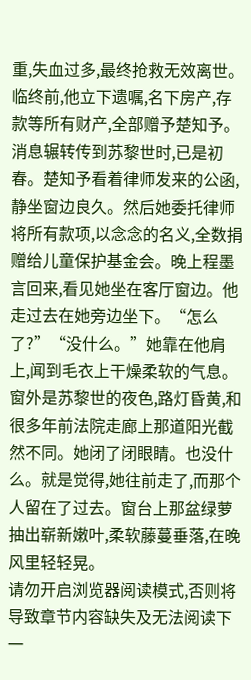重,失血过多,最终抢救无效离世。临终前,他立下遗嘱,名下房产,存款等所有财产,全部赠予楚知予。消息辗转传到苏黎世时,已是初春。楚知予看着律师发来的公函,静坐窗边良久。然后她委托律师将所有款项,以念念的名义,全数捐赠给儿童保护基金会。晚上程墨言回来,看见她坐在客厅窗边。他走过去在她旁边坐下。“怎么了?”“没什么。”她靠在他肩上,闻到毛衣上干燥柔软的气息。窗外是苏黎世的夜色,路灯昏黄,和很多年前法院走廊上那道阳光截然不同。她闭了闭眼睛。也没什么。就是觉得,她往前走了,而那个人留在了过去。窗台上那盆绿萝抽出崭新嫩叶,柔软藤蔓垂落,在晚风里轻轻晃。
请勿开启浏览器阅读模式,否则将导致章节内容缺失及无法阅读下一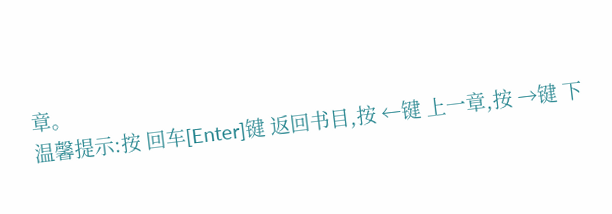章。
温馨提示:按 回车[Enter]键 返回书目,按 ←键 上一章,按 →键 下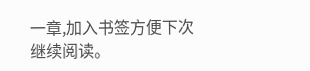一章,加入书签方便下次继续阅读。